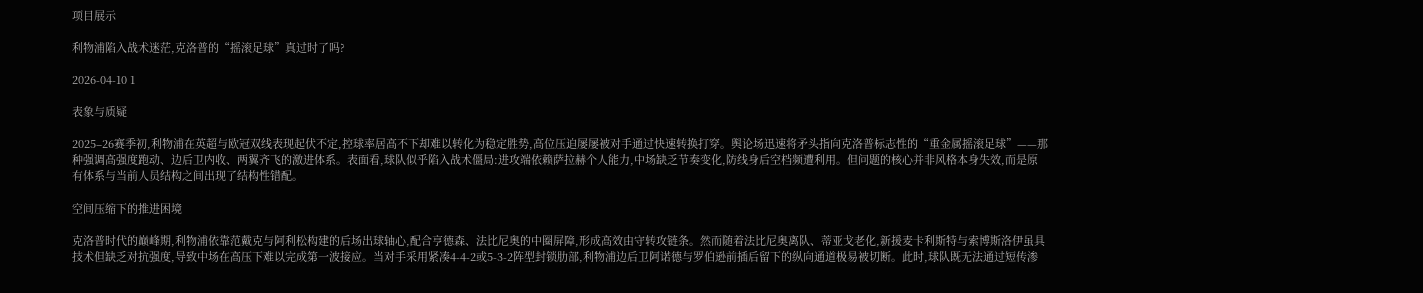项目展示

利物浦陷入战术迷茫,克洛普的“摇滚足球”真过时了吗?

2026-04-10 1

表象与质疑

2025–26赛季初,利物浦在英超与欧冠双线表现起伏不定,控球率居高不下却难以转化为稳定胜势,高位压迫屡屡被对手通过快速转换打穿。舆论场迅速将矛头指向克洛普标志性的“重金属摇滚足球”——那种强调高强度跑动、边后卫内收、两翼齐飞的激进体系。表面看,球队似乎陷入战术僵局:进攻端依赖萨拉赫个人能力,中场缺乏节奏变化,防线身后空档频遭利用。但问题的核心并非风格本身失效,而是原有体系与当前人员结构之间出现了结构性错配。

空间压缩下的推进困境

克洛普时代的巅峰期,利物浦依靠范戴克与阿利松构建的后场出球轴心,配合亨德森、法比尼奥的中圈屏障,形成高效由守转攻链条。然而随着法比尼奥离队、蒂亚戈老化,新援麦卡利斯特与索博斯洛伊虽具技术但缺乏对抗强度,导致中场在高压下难以完成第一波接应。当对手采用紧凑4-4-2或5-3-2阵型封锁肋部,利物浦边后卫阿诺德与罗伯逊前插后留下的纵向通道极易被切断。此时,球队既无法通过短传渗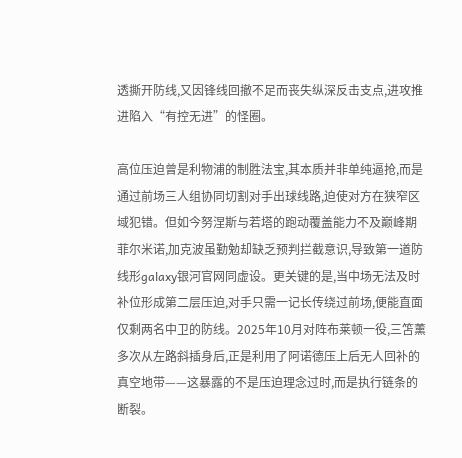透撕开防线,又因锋线回撤不足而丧失纵深反击支点,进攻推进陷入“有控无进”的怪圈。

高位压迫曾是利物浦的制胜法宝,其本质并非单纯逼抢,而是通过前场三人组协同切割对手出球线路,迫使对方在狭窄区域犯错。但如今努涅斯与若塔的跑动覆盖能力不及巅峰期菲尔米诺,加克波虽勤勉却缺乏预判拦截意识,导致第一道防线形galaxy银河官网同虚设。更关键的是,当中场无法及时补位形成第二层压迫,对手只需一记长传绕过前场,便能直面仅剩两名中卫的防线。2025年10月对阵布莱顿一役,三笘薰多次从左路斜插身后,正是利用了阿诺德压上后无人回补的真空地带——这暴露的不是压迫理念过时,而是执行链条的断裂。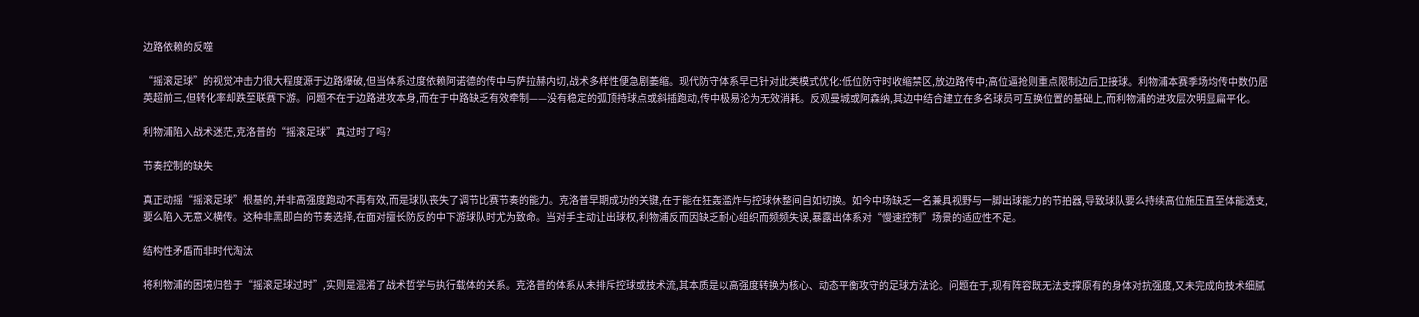边路依赖的反噬

“摇滚足球”的视觉冲击力很大程度源于边路爆破,但当体系过度依赖阿诺德的传中与萨拉赫内切,战术多样性便急剧萎缩。现代防守体系早已针对此类模式优化:低位防守时收缩禁区,放边路传中;高位逼抢则重点限制边后卫接球。利物浦本赛季场均传中数仍居英超前三,但转化率却跌至联赛下游。问题不在于边路进攻本身,而在于中路缺乏有效牵制——没有稳定的弧顶持球点或斜插跑动,传中极易沦为无效消耗。反观曼城或阿森纳,其边中结合建立在多名球员可互换位置的基础上,而利物浦的进攻层次明显扁平化。

利物浦陷入战术迷茫,克洛普的“摇滚足球”真过时了吗?

节奏控制的缺失

真正动摇“摇滚足球”根基的,并非高强度跑动不再有效,而是球队丧失了调节比赛节奏的能力。克洛普早期成功的关键,在于能在狂轰滥炸与控球休整间自如切换。如今中场缺乏一名兼具视野与一脚出球能力的节拍器,导致球队要么持续高位施压直至体能透支,要么陷入无意义横传。这种非黑即白的节奏选择,在面对擅长防反的中下游球队时尤为致命。当对手主动让出球权,利物浦反而因缺乏耐心组织而频频失误,暴露出体系对“慢速控制”场景的适应性不足。

结构性矛盾而非时代淘汰

将利物浦的困境归咎于“摇滚足球过时”,实则是混淆了战术哲学与执行载体的关系。克洛普的体系从未排斥控球或技术流,其本质是以高强度转换为核心、动态平衡攻守的足球方法论。问题在于,现有阵容既无法支撑原有的身体对抗强度,又未完成向技术细腻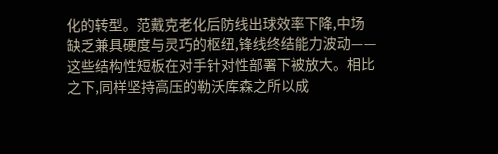化的转型。范戴克老化后防线出球效率下降,中场缺乏兼具硬度与灵巧的枢纽,锋线终结能力波动——这些结构性短板在对手针对性部署下被放大。相比之下,同样坚持高压的勒沃库森之所以成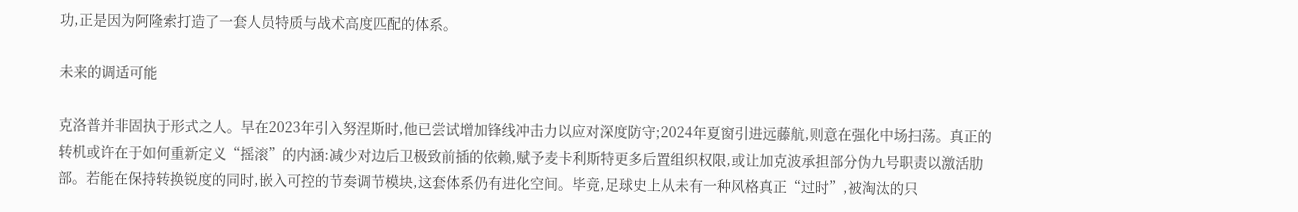功,正是因为阿隆索打造了一套人员特质与战术高度匹配的体系。

未来的调适可能

克洛普并非固执于形式之人。早在2023年引入努涅斯时,他已尝试增加锋线冲击力以应对深度防守;2024年夏窗引进远藤航,则意在强化中场扫荡。真正的转机或许在于如何重新定义“摇滚”的内涵:减少对边后卫极致前插的依赖,赋予麦卡利斯特更多后置组织权限,或让加克波承担部分伪九号职责以激活肋部。若能在保持转换锐度的同时,嵌入可控的节奏调节模块,这套体系仍有进化空间。毕竟,足球史上从未有一种风格真正“过时”,被淘汰的只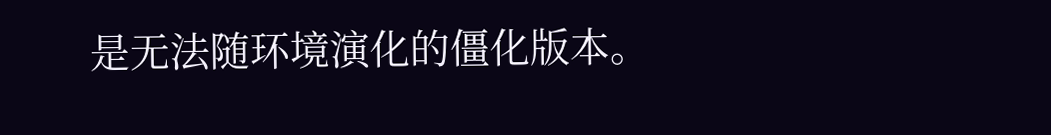是无法随环境演化的僵化版本。